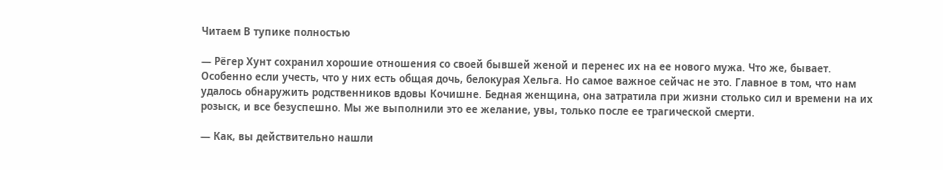Читаем В тупике полностью

— Рёгер Хунт сохранил хорошие отношения со своей бывшей женой и перенес их на ее нового мужа. Что же, бывает. Особенно если учесть, что у них есть общая дочь, белокурая Хельга. Но самое важное сейчас не это. Главное в том, что нам удалось обнаружить родственников вдовы Кочишне. Бедная женщина, она затратила при жизни столько сил и времени на их розыск, и все безуспешно. Мы же выполнили это ее желание, увы, только после ее трагической смерти.

— Как, вы действительно нашли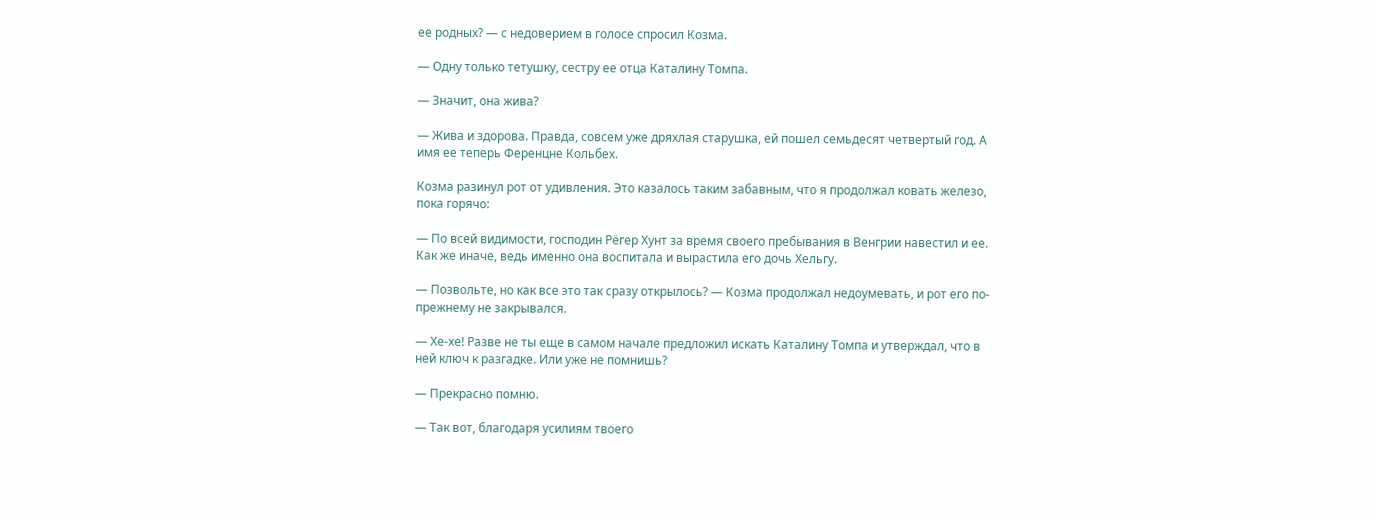ее родных? — с недоверием в голосе спросил Козма.

— Одну только тетушку, сестру ее отца Каталину Томпа.

— Значит, она жива?

— Жива и здорова. Правда, совсем уже дряхлая старушка, ей пошел семьдесят четвертый год. А имя ее теперь Ференцне Кольбех.

Козма разинул рот от удивления. Это казалось таким забавным, что я продолжал ковать железо, пока горячо:

— По всей видимости, господин Рёгер Хунт за время своего пребывания в Венгрии навестил и ее. Как же иначе, ведь именно она воспитала и вырастила его дочь Хельгу.

— Позвольте, но как все это так сразу открылось? — Козма продолжал недоумевать, и рот его по-прежнему не закрывался.

— Хе-хе! Разве не ты еще в самом начале предложил искать Каталину Томпа и утверждал, что в ней ключ к разгадке. Или уже не помнишь?

— Прекрасно помню.

— Так вот, благодаря усилиям твоего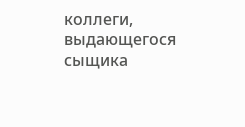коллеги, выдающегося сыщика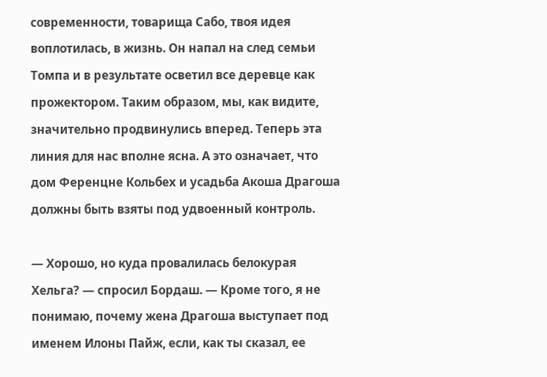современности, товарища Сабо, твоя идея воплотилась, в жизнь. Он напал на след семьи Томпа и в результате осветил все деревце как прожектором. Таким образом, мы, как видите, значительно продвинулись вперед. Теперь эта линия для нас вполне ясна. А это означает, что дом Ференцне Кольбех и усадьба Акоша Драгоша должны быть взяты под удвоенный контроль.

— Хорошо, но куда провалилась белокурая Хельга? — спросил Бордаш. — Кроме того, я не понимаю, почему жена Драгоша выступает под именем Илоны Пайж, если, как ты сказал, ее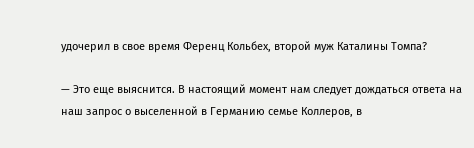удочерил в свое время Ференц Кольбех, второй муж Каталины Томпа?

— Это еще выяснится. В настоящий момент нам следует дождаться ответа на наш запрос о выселенной в Германию семье Коллеров, в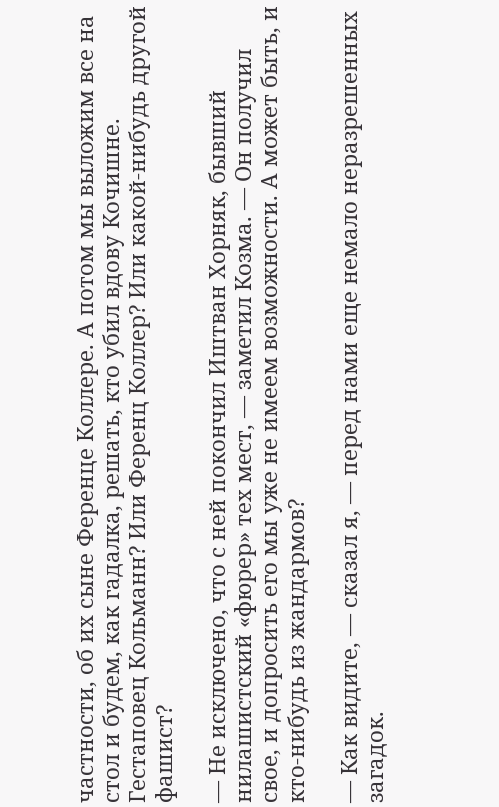частности, об их сыне Ференце Коллере. А потом мы выложим все на стол и будем, как гадалка, решать, кто убил вдову Кочишне. Гестаповец Кольманн? Или Ференц Коллер? Или какой-нибудь другой фашист?

— Не исключено, что с ней покончил Иштван Хорняк, бывший нилашистский «фюрер» тех мест, — заметил Козма. — Он получил свое, и допросить его мы уже не имеем возможности. А может быть, и кто-нибудь из жандармов?

— Как видите, — сказал я, — перед нами еще немало неразрешенных загадок.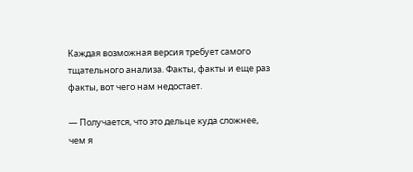Каждая возможная версия требует самого тщательного анализа. Факты, факты и еще раз факты, вот чего нам недостает.

— Получается, что это дельце куда сложнее, чем я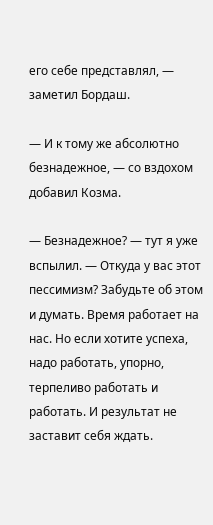его себе представлял, — заметил Бордаш.

— И к тому же абсолютно безнадежное, — со вздохом добавил Козма.

— Безнадежное? — тут я уже вспылил. — Откуда у вас этот пессимизм? Забудьте об этом и думать. Время работает на нас. Но если хотите успеха, надо работать, упорно, терпеливо работать и работать. И результат не заставит себя ждать.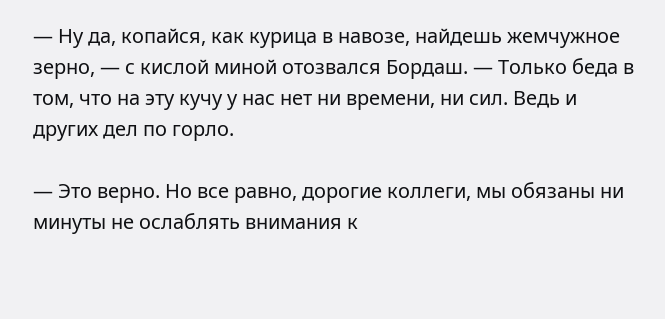— Ну да, копайся, как курица в навозе, найдешь жемчужное зерно, — с кислой миной отозвался Бордаш. — Только беда в том, что на эту кучу у нас нет ни времени, ни сил. Ведь и других дел по горло.

— Это верно. Но все равно, дорогие коллеги, мы обязаны ни минуты не ослаблять внимания к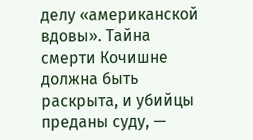делу «американской вдовы». Тайна смерти Кочишне должна быть раскрыта, и убийцы преданы суду, —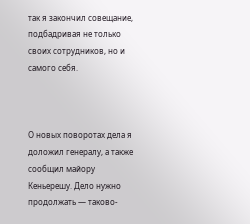так я закончил совещание, подбадривая не только своих сотрудников, но и самого себя.



О новых поворотах дела я доложил генералу, а также сообщил майору Кеньерешу. Дело нужно продолжать — таково-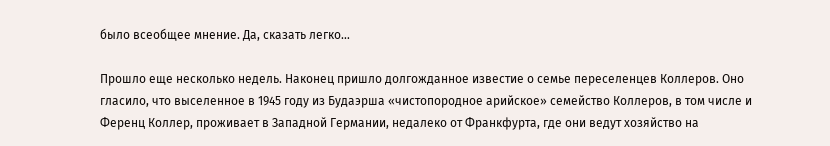было всеобщее мнение. Да, сказать легко…

Прошло еще несколько недель. Наконец пришло долгожданное известие о семье переселенцев Коллеров. Оно гласило, что выселенное в 1945 году из Будаэрша «чистопородное арийское» семейство Коллеров, в том числе и Ференц Коллер, проживает в Западной Германии, недалеко от Франкфурта, где они ведут хозяйство на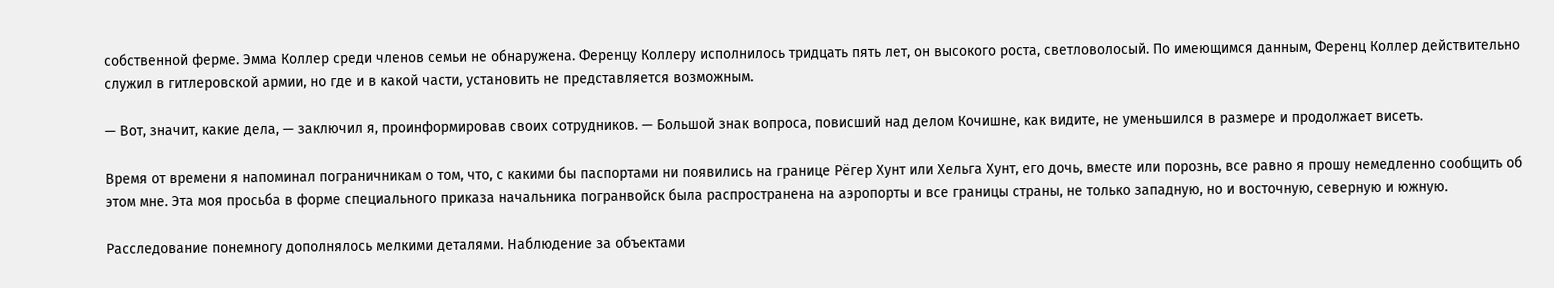собственной ферме. Эмма Коллер среди членов семьи не обнаружена. Ференцу Коллеру исполнилось тридцать пять лет, он высокого роста, светловолосый. По имеющимся данным, Ференц Коллер действительно служил в гитлеровской армии, но где и в какой части, установить не представляется возможным.

— Вот, значит, какие дела, — заключил я, проинформировав своих сотрудников. — Большой знак вопроса, повисший над делом Кочишне, как видите, не уменьшился в размере и продолжает висеть.

Время от времени я напоминал пограничникам о том, что, с какими бы паспортами ни появились на границе Рёгер Хунт или Хельга Хунт, его дочь, вместе или порознь, все равно я прошу немедленно сообщить об этом мне. Эта моя просьба в форме специального приказа начальника погранвойск была распространена на аэропорты и все границы страны, не только западную, но и восточную, северную и южную.

Расследование понемногу дополнялось мелкими деталями. Наблюдение за объектами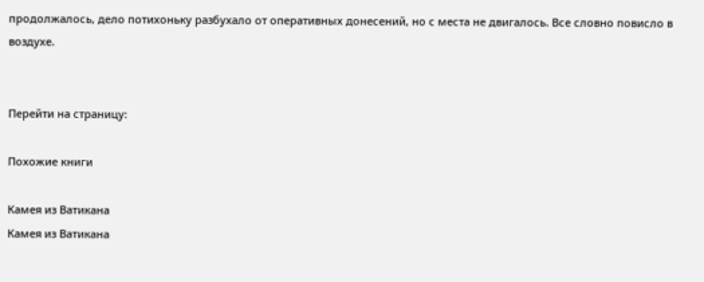продолжалось, дело потихоньку разбухало от оперативных донесений, но с места не двигалось. Все словно повисло в воздухе.


Перейти на страницу:

Похожие книги

Камея из Ватикана
Камея из Ватикана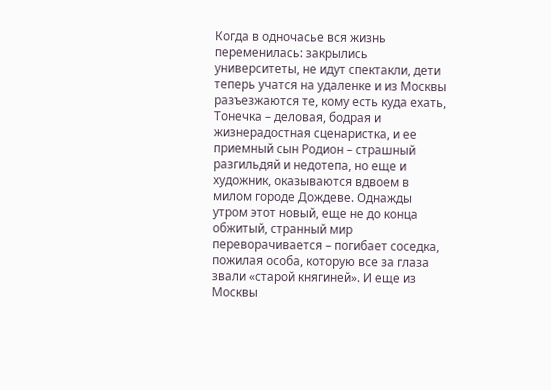Когда в одночасье вся жизнь переменилась: закрылись университеты, не идут спектакли, дети теперь учатся на удаленке и из Москвы разъезжаются те, кому есть куда ехать, Тонечка – деловая, бодрая и жизнерадостная сценаристка, и ее приемный сын Родион – страшный разгильдяй и недотепа, но еще и художник, оказываются вдвоем в милом городе Дождеве. Однажды утром этот новый, еще не до конца обжитый, странный мир переворачивается – погибает соседка, пожилая особа, которую все за глаза звали «старой княгиней». И еще из Москвы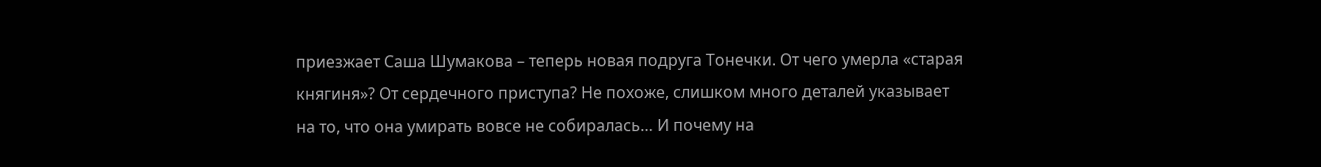приезжает Саша Шумакова – теперь новая подруга Тонечки. От чего умерла «старая княгиня»? От сердечного приступа? Не похоже, слишком много деталей указывает на то, что она умирать вовсе не собиралась… И почему на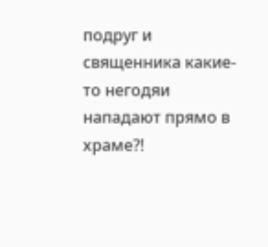подруг и священника какие-то негодяи нападают прямо в храме?!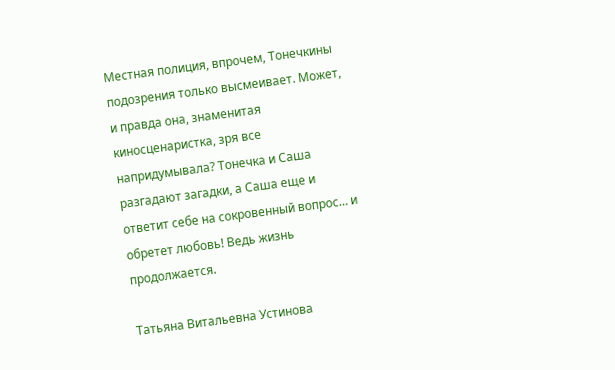Местная полиция, впрочем, Тонечкины подозрения только высмеивает. Может, и правда она, знаменитая киносценаристка, зря все напридумывала? Тонечка и Саша разгадают загадки, а Саша еще и ответит себе на сокровенный вопрос… и обретет любовь! Ведь жизнь продолжается.

Татьяна Витальевна Устинова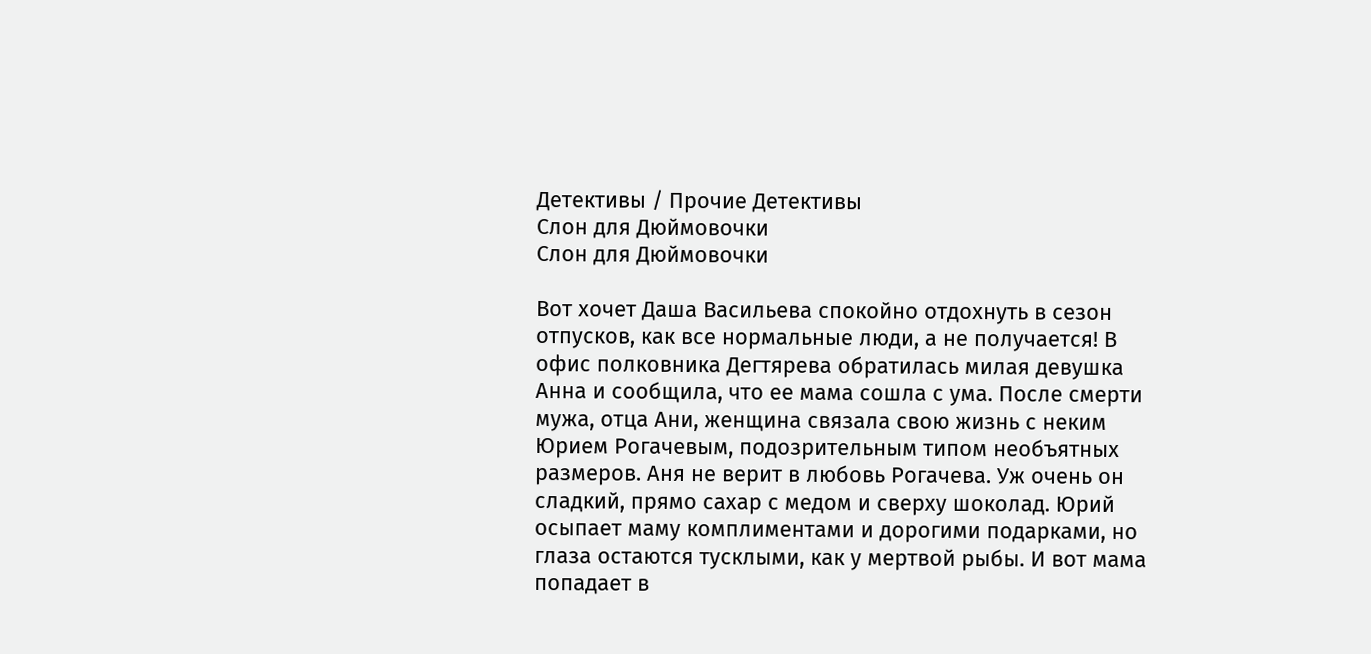Детективы / Прочие Детективы
Слон для Дюймовочки
Слон для Дюймовочки

Вот хочет Даша Васильева спокойно отдохнуть в сезон отпусков, как все нормальные люди, а не получается! В офис полковника Дегтярева обратилась милая девушка Анна и сообщила, что ее мама сошла с ума. После смерти мужа, отца Ани, женщина связала свою жизнь с неким Юрием Рогачевым, подозрительным типом необъятных размеров. Аня не верит в любовь Рогачева. Уж очень он сладкий, прямо сахар с медом и сверху шоколад. Юрий осыпает маму комплиментами и дорогими подарками, но глаза остаются тусклыми, как у мертвой рыбы. И вот мама попадает в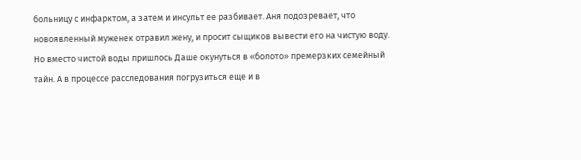больницу с инфарктом, а затем и инсульт ее разбивает. Аня подозревает, что новоявленный муженек отравил жену, и просит сыщиков вывести его на чистую воду. Но вместо чистой воды пришлось Даше окунуться в «болото» премерзких семейный тайн. А в процессе расследования погрузиться еще и в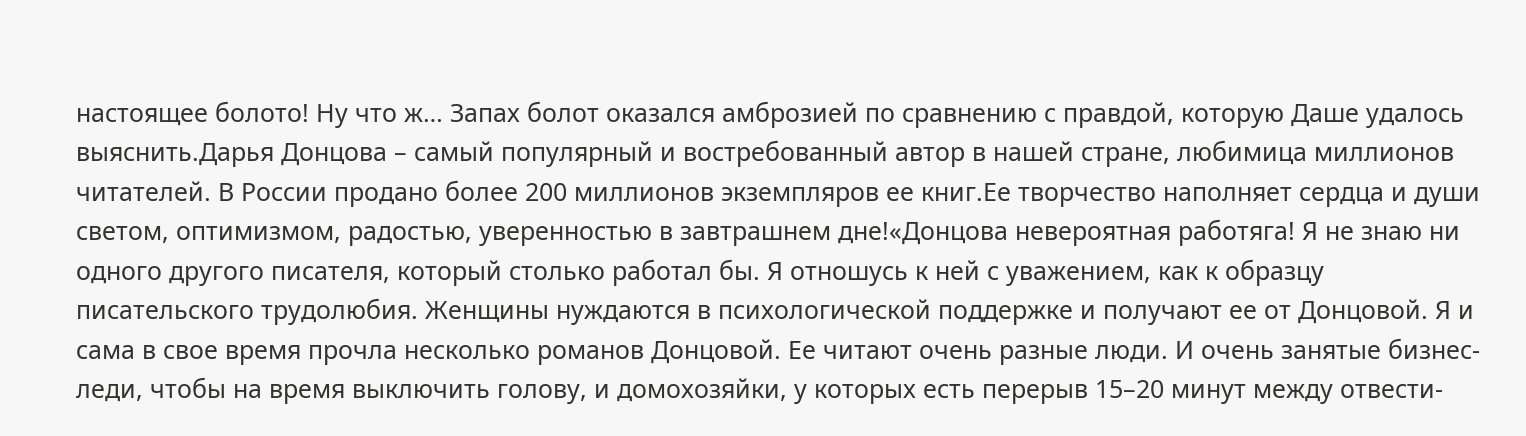настоящее болото! Ну что ж… Запах болот оказался амброзией по сравнению с правдой, которую Даше удалось выяснить.Дарья Донцова – самый популярный и востребованный автор в нашей стране, любимица миллионов читателей. В России продано более 200 миллионов экземпляров ее книг.Ее творчество наполняет сердца и души светом, оптимизмом, радостью, уверенностью в завтрашнем дне!«Донцова невероятная работяга! Я не знаю ни одного другого писателя, который столько работал бы. Я отношусь к ней с уважением, как к образцу писательского трудолюбия. Женщины нуждаются в психологической поддержке и получают ее от Донцовой. Я и сама в свое время прочла несколько романов Донцовой. Ее читают очень разные люди. И очень занятые бизнес-леди, чтобы на время выключить голову, и домохозяйки, у которых есть перерыв 15–20 минут между отвести-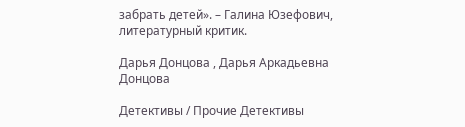забрать детей». – Галина Юзефович, литературный критик.

Дарья Донцова , Дарья Аркадьевна Донцова

Детективы / Прочие Детективы